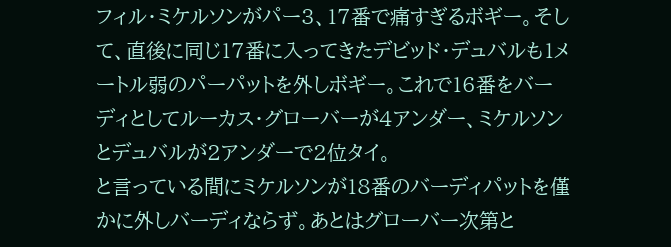フィル・ミケルソンがパー3、17番で痛すぎるボギー。そして、直後に同じ17番に入ってきたデビッド・デュバルも1メートル弱のパーパットを外しボギー。これで16番をバーディとしてルーカス・グローバーが4アンダー、ミケルソンとデュバルが2アンダーで2位タイ。
と言っている間にミケルソンが18番のバーディパットを僅かに外しバーディならず。あとはグローバー次第と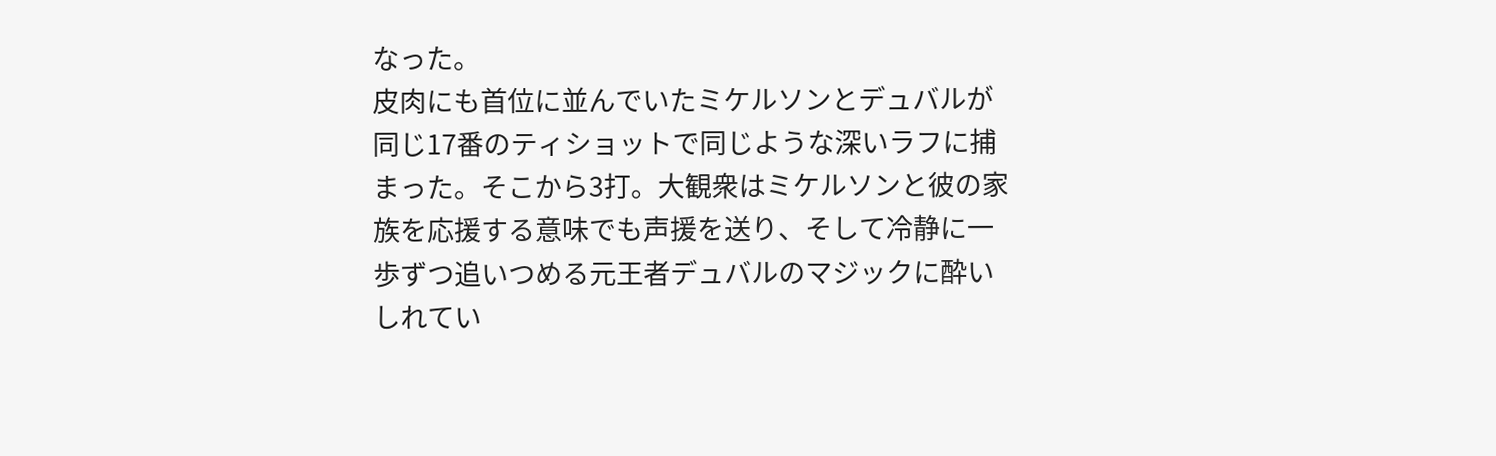なった。
皮肉にも首位に並んでいたミケルソンとデュバルが同じ17番のティショットで同じような深いラフに捕まった。そこから3打。大観衆はミケルソンと彼の家族を応援する意味でも声援を送り、そして冷静に一歩ずつ追いつめる元王者デュバルのマジックに酔いしれてい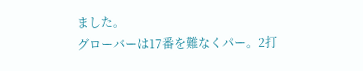ました。
グローバーは17番を難なくパー。2打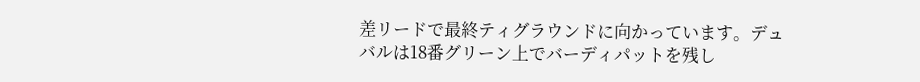差リードで最終ティグラウンドに向かっています。デュバルは18番グリーン上でバーディパットを残し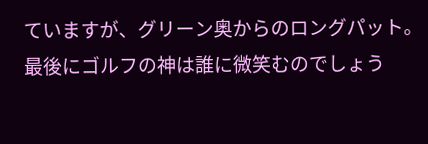ていますが、グリーン奥からのロングパット。
最後にゴルフの神は誰に微笑むのでしょう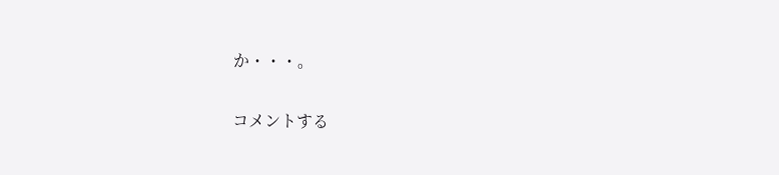か・・・。

コメントする